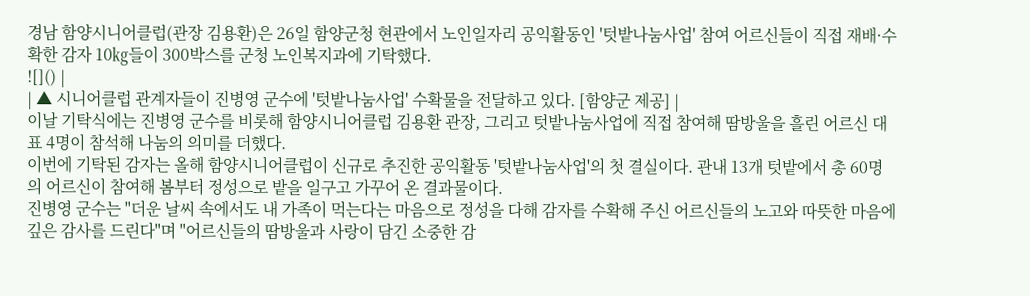경남 함양시니어클럽(관장 김용환)은 26일 함양군청 현관에서 노인일자리 공익활동인 '텃밭나눔사업' 참여 어르신들이 직접 재배·수확한 감자 10㎏들이 300박스를 군청 노인복지과에 기탁했다.
![]() |
| ▲ 시니어클럽 관계자들이 진병영 군수에 '텃밭나눔사업' 수확물을 전달하고 있다. [함양군 제공] |
이날 기탁식에는 진병영 군수를 비롯해 함양시니어클럽 김용환 관장, 그리고 텃밭나눔사업에 직접 참여해 땀방울을 흘린 어르신 대표 4명이 참석해 나눔의 의미를 더했다.
이번에 기탁된 감자는 올해 함양시니어클럽이 신규로 추진한 공익활동 '텃밭나눔사업'의 첫 결실이다. 관내 13개 텃밭에서 총 60명의 어르신이 참여해 봄부터 정성으로 밭을 일구고 가꾸어 온 결과물이다.
진병영 군수는 "더운 날씨 속에서도 내 가족이 먹는다는 마음으로 정성을 다해 감자를 수확해 주신 어르신들의 노고와 따뜻한 마음에 깊은 감사를 드린다"며 "어르신들의 땀방울과 사랑이 담긴 소중한 감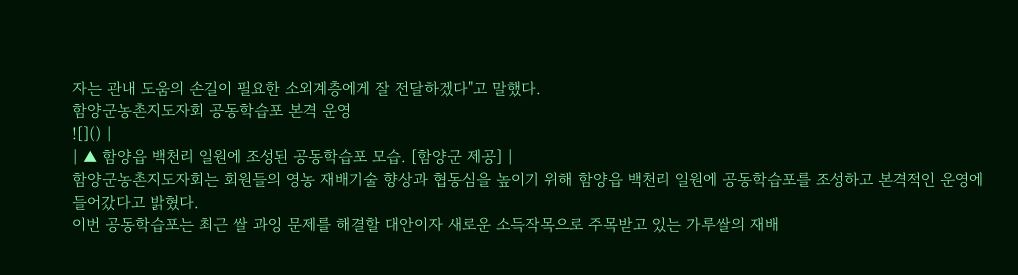자는 관내 도움의 손길이 필요한 소외계층에게 잘 전달하겠다"고 말했다.
함양군농촌지도자회 공동학습포 본격 운영
![]() |
| ▲ 함양읍 백천리 일원에 조성된 공동학습포 모습. [함양군 제공] |
함양군농촌지도자회는 회원들의 영농 재배기술 향상과 협동심을 높이기 위해 함양읍 백천리 일원에 공동학습포를 조성하고 본격적인 운영에 들어갔다고 밝혔다.
이번 공동학습포는 최근 쌀 과잉 문제를 해결할 대안이자 새로운 소득작목으로 주목받고 있는 가루쌀의 재배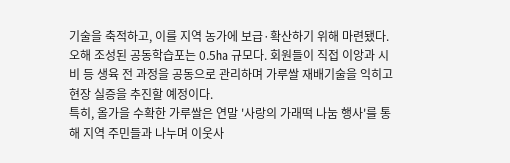기술을 축적하고, 이를 지역 농가에 보급·확산하기 위해 마련됐다.
오해 조성된 공동학습포는 0.5㏊ 규모다. 회원들이 직접 이앙과 시비 등 생육 전 과정을 공동으로 관리하며 가루쌀 재배기술을 익히고 현장 실증을 추진할 예정이다.
특히, 올가을 수확한 가루쌀은 연말 '사랑의 가래떡 나눔 행사'를 통해 지역 주민들과 나누며 이웃사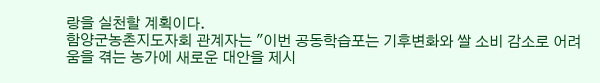랑을 실천할 계획이다.
함양군농촌지도자회 관계자는 "이번 공동학습포는 기후변화와 쌀 소비 감소로 어려움을 겪는 농가에 새로운 대안을 제시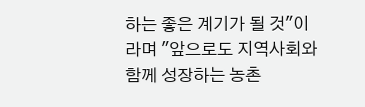하는 좋은 계기가 될 것"이라며 "앞으로도 지역사회와 함께 성장하는 농촌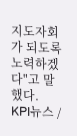지도자회가 되도록 노력하겠다"고 말했다.
KPI뉴스 /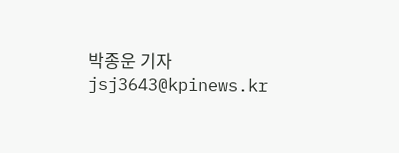박종운 기자 jsj3643@kpinews.kr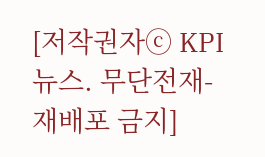[저작권자ⓒ KPI뉴스. 무단전재-재배포 금지]